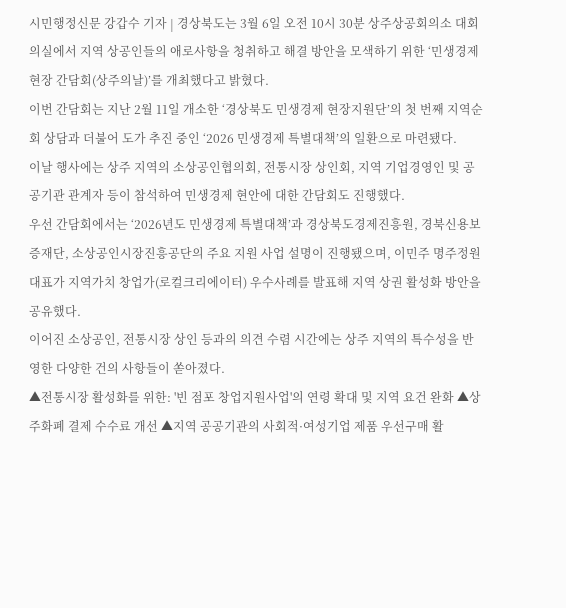시민행정신문 강갑수 기자 | 경상북도는 3월 6일 오전 10시 30분 상주상공회의소 대회의실에서 지역 상공인들의 애로사항을 청취하고 해결 방안을 모색하기 위한 ‘민생경제 현장 간담회(상주의날)’를 개최했다고 밝혔다.
이번 간담회는 지난 2월 11일 개소한 ‘경상북도 민생경제 현장지원단’의 첫 번째 지역순회 상담과 더불어 도가 추진 중인 ‘2026 민생경제 특별대책’의 일환으로 마련됐다.
이날 행사에는 상주 지역의 소상공인협의회, 전통시장 상인회, 지역 기업경영인 및 공공기관 관계자 등이 참석하여 민생경제 현안에 대한 간담회도 진행했다.
우선 간담회에서는 ‘2026년도 민생경제 특별대책’과 경상북도경제진흥원, 경북신용보증재단, 소상공인시장진흥공단의 주요 지원 사업 설명이 진행됐으며, 이민주 명주정원 대표가 지역가치 창업가(로컬크리에이터) 우수사례를 발표해 지역 상권 활성화 방안을 공유했다.
이어진 소상공인, 전통시장 상인 등과의 의견 수렴 시간에는 상주 지역의 특수성을 반영한 다양한 건의 사항들이 쏟아졌다.
▲전통시장 활성화를 위한: '빈 점포 창업지원사업'의 연령 확대 및 지역 요건 완화 ▲상주화폐 결제 수수료 개선 ▲지역 공공기관의 사회적·여성기업 제품 우선구매 활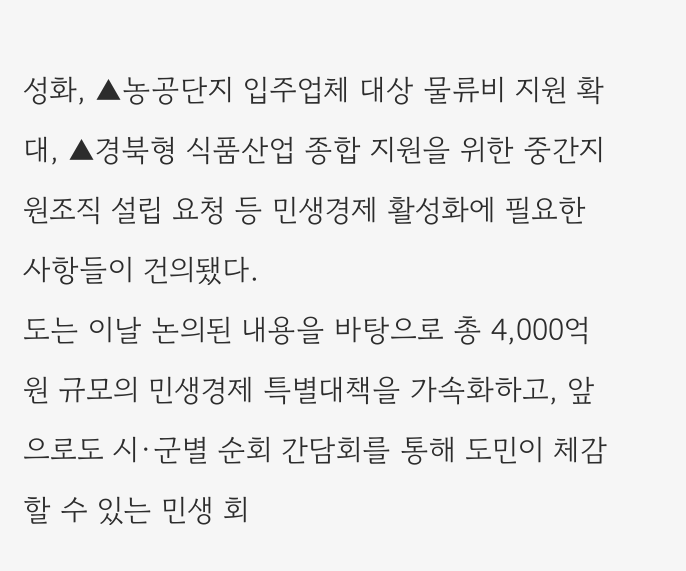성화, ▲농공단지 입주업체 대상 물류비 지원 확대, ▲경북형 식품산업 종합 지원을 위한 중간지원조직 설립 요청 등 민생경제 활성화에 필요한 사항들이 건의됐다.
도는 이날 논의된 내용을 바탕으로 총 4,000억 원 규모의 민생경제 특별대책을 가속화하고, 앞으로도 시·군별 순회 간담회를 통해 도민이 체감할 수 있는 민생 회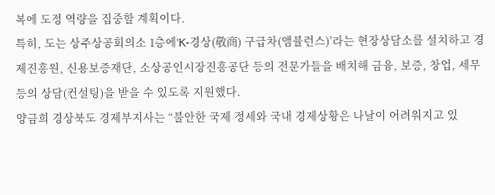복에 도정 역량을 집중할 계획이다.
특히, 도는 상주상공회의소 1층에‘K-경상(敬商) 구급차(앰뷸런스)’라는 현장상담소를 설치하고 경제진흥원, 신용보증재단, 소상공인시장진흥공단 등의 전문가들을 배치해 금융, 보증, 창업, 세무 등의 상담(컨설팅)을 받을 수 있도록 지원했다.
양금희 경상북도 경제부지사는 “불안한 국제 정세와 국내 경제상황은 나날이 어려워지고 있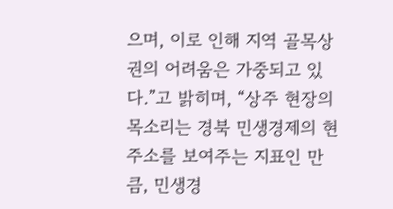으며, 이로 인해 지역 골목상권의 어려움은 가중되고 있다.”고 밝히며, “상주 현장의 목소리는 경북 민생경제의 현주소를 보여주는 지표인 만큼, 민생경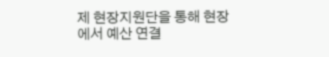제 현장지원단을 통해 현장에서 예산 연결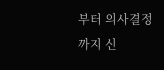부터 의사결정까지 신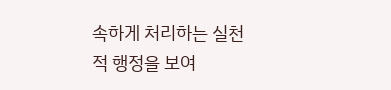속하게 처리하는 실천적 행정을 보여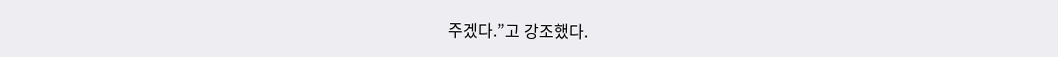주겠다.”고 강조했다.